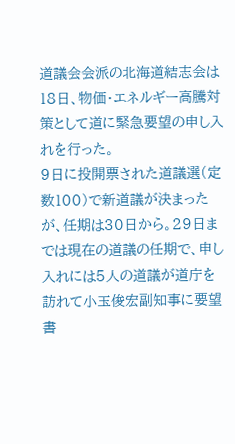道議会会派の北海道結志会は18日、物価・エネルギー高騰対策として道に緊急要望の申し入れを行った。
9日に投開票された道議選(定数100)で新道議が決まったが、任期は30日から。29日までは現在の道議の任期で、申し入れには5人の道議が道庁を訪れて小玉俊宏副知事に要望書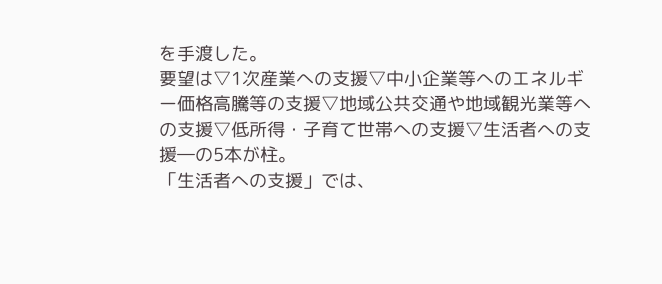を手渡した。
要望は▽1次産業への支援▽中小企業等へのエネルギー価格高騰等の支援▽地域公共交通や地域観光業等への支援▽低所得・子育て世帯への支援▽生活者への支援―の5本が柱。
「生活者への支援」では、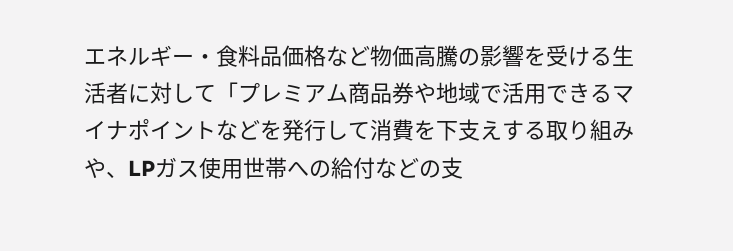エネルギー・食料品価格など物価高騰の影響を受ける生活者に対して「プレミアム商品券や地域で活用できるマイナポイントなどを発行して消費を下支えする取り組みや、LPガス使用世帯への給付などの支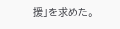援」を求めた。